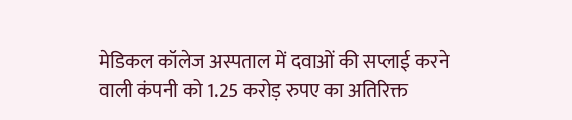मेडिकल कॉलेज अस्पताल में दवाओं की सप्लाई करने वाली कंपनी को 1.25 करोड़ रुपए का अतिरिक्त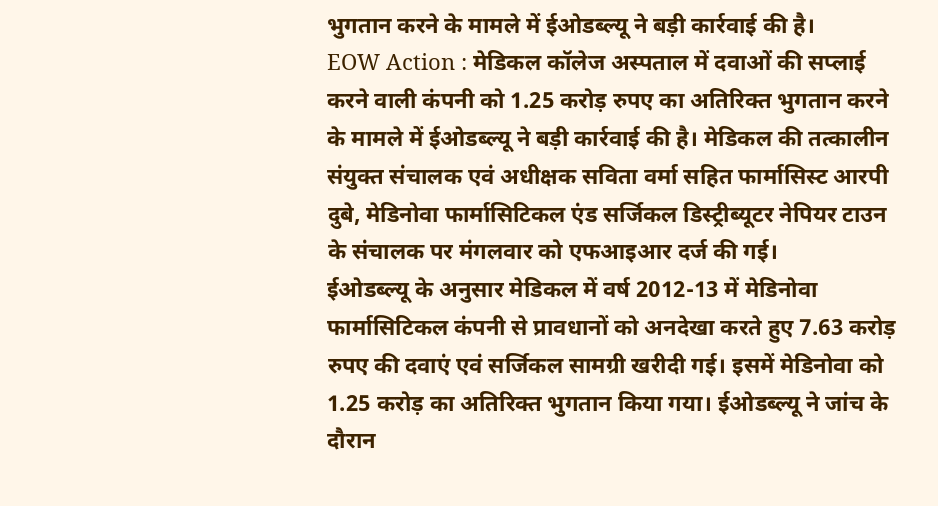भुगतान करने के मामले में ईओडब्ल्यू ने बड़ी कार्रवाई की है।
EOW Action : मेडिकल कॉलेज अस्पताल में दवाओं की सप्लाई करने वाली कंपनी को 1.25 करोड़ रुपए का अतिरिक्त भुगतान करने के मामले में ईओडब्ल्यू ने बड़ी कार्रवाई की है। मेडिकल की तत्कालीन संयुक्त संचालक एवं अधीक्षक सविता वर्मा सहित फार्मासिस्ट आरपी दुबे, मेडिनोवा फार्मासिटिकल एंड सर्जिकल डिस्ट्रीब्यूटर नेपियर टाउन के संचालक पर मंगलवार को एफआइआर दर्ज की गई।
ईओडब्ल्यू के अनुसार मेडिकल में वर्ष 2012-13 में मेडिनोवा फार्मासिटिकल कंपनी से प्रावधानों को अनदेखा करते हुए 7.63 करोड़ रुपए की दवाएं एवं सर्जिकल सामग्री खरीदी गई। इसमें मेडिनोवा को 1.25 करोड़ का अतिरिक्त भुगतान किया गया। ईओडब्ल्यू ने जांच के दौरान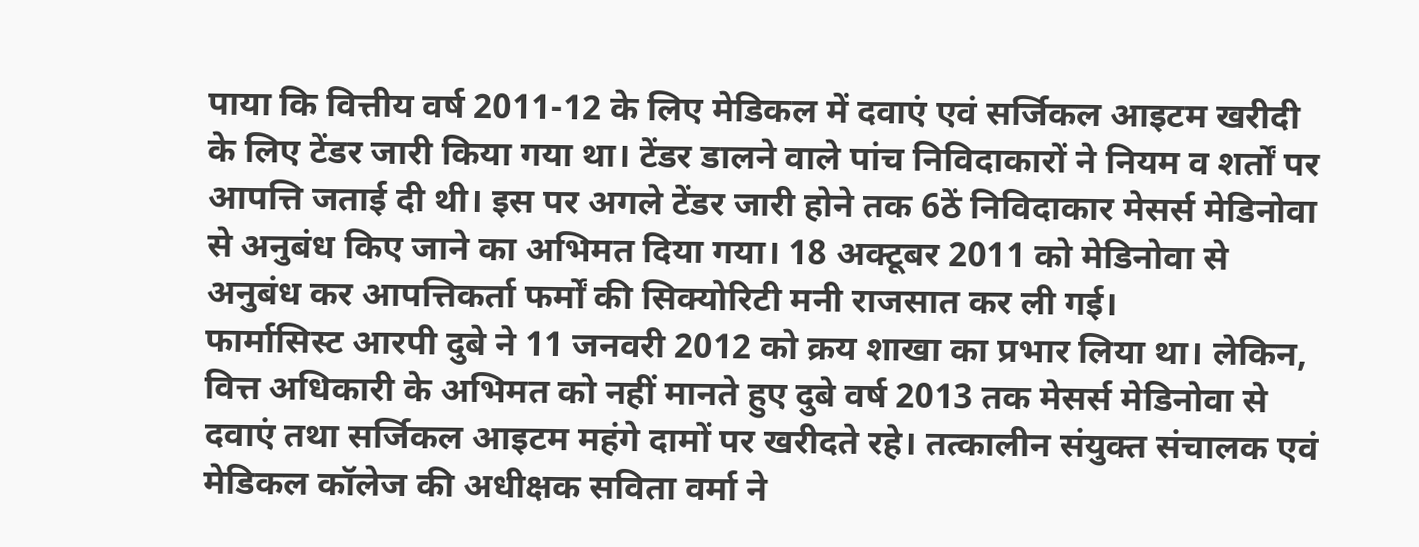पाया कि वित्तीय वर्ष 2011-12 के लिए मेडिकल में दवाएं एवं सर्जिकल आइटम खरीदी के लिए टेंडर जारी किया गया था। टेंडर डालने वाले पांच निविदाकारों ने नियम व शर्तों पर आपत्ति जताई दी थी। इस पर अगले टेंडर जारी होने तक 6ठें निविदाकार मेसर्स मेडिनोवा से अनुबंध किए जाने का अभिमत दिया गया। 18 अक्टूबर 2011 को मेडिनोवा से अनुबंध कर आपत्तिकर्ता फर्मों की सिक्योरिटी मनी राजसात कर ली गई।
फार्मासिस्ट आरपी दुबे ने 11 जनवरी 2012 को क्रय शाखा का प्रभार लिया था। लेकिन, वित्त अधिकारी के अभिमत को नहीं मानते हुए दुबे वर्ष 2013 तक मेसर्स मेडिनोवा से दवाएं तथा सर्जिकल आइटम महंगे दामों पर खरीदते रहे। तत्कालीन संयुक्त संचालक एवं मेडिकल कॉलेज की अधीक्षक सविता वर्मा ने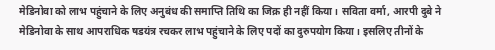मेडिनोवा को लाभ पहुंचाने के लिए अनुबंध की समाप्ति तिथि का जिक्र ही नहीं किया। सविता वर्मा, आरपी दुबे ने मेडिनोवा के साथ आपराधिक षडयंत्र रचकर लाभ पहुंचाने के लिए पदों का दुरुपयोग किया। इसलिए तीनों के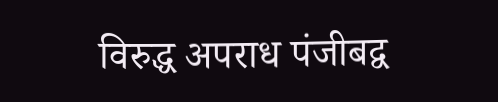विरुद्ध अपराध पंजीबद्व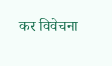कर विवेचना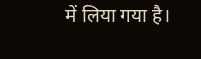में लिया गया है।